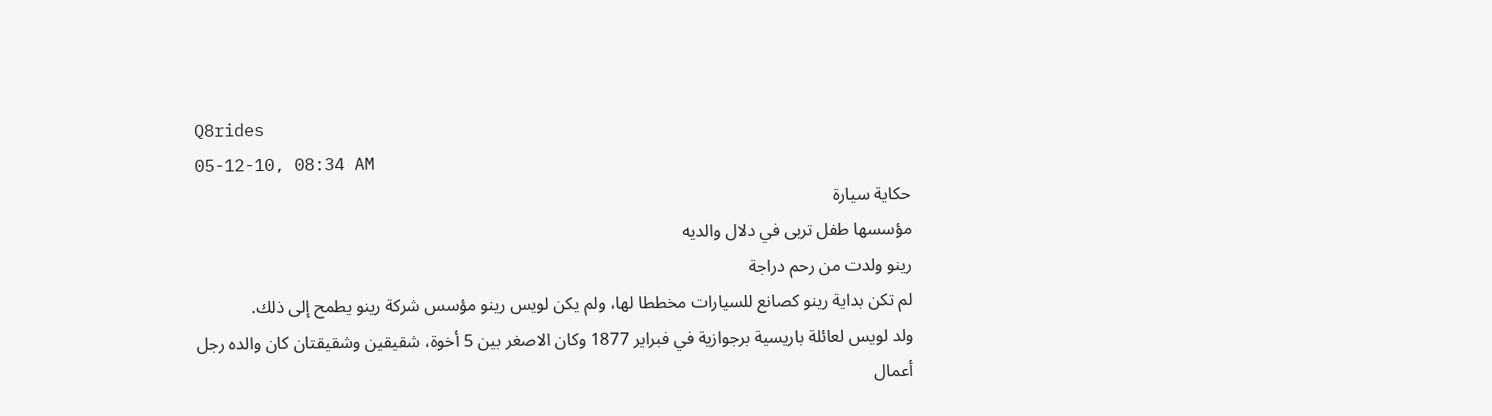Q8rides
05-12-10, 08:34 AM
حكاية سيارة
مؤسسها طفل تربى في دلال والديه
رينو ولدت من رحم دراجة
لم تكن بداية رينو كصانع للسيارات مخططا لها، ولم يكن لويس رينو مؤسس شركة رينو يطمح إلى ذلك.
ولد لويس لعائلة باريسية برجوازية في فبراير 1877 وكان الاصغر بين 5 أخوة، شقيقين وشقيقتان كان والده رجل أعمال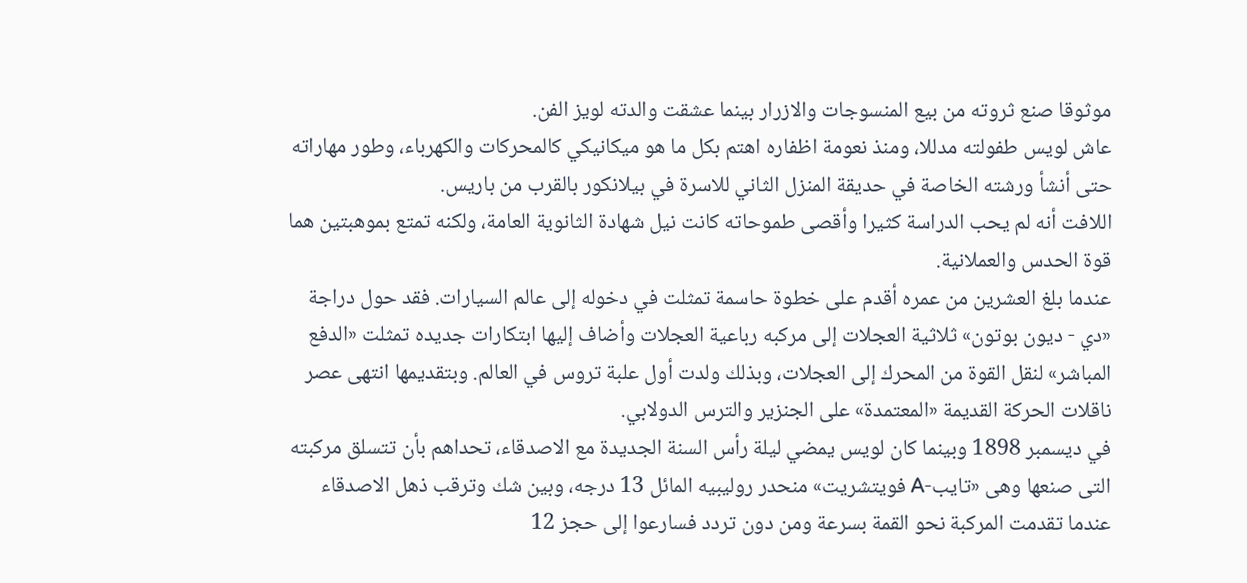موثوقا صنع ثروته من بيع المنسوجات والازرار بينما عشقت والدته لويز الفن.
عاش لويس طفولته مدللا، ومنذ نعومة اظفاره اهتم بكل ما هو ميكانيكي كالمحركات والكهرباء، وطور مهاراته حتى أنشأ ورشته الخاصة في حديقة المنزل الثاني للاسرة في بيلانكور بالقرب من باريس.
اللافت أنه لم يحب الدراسة كثيرا وأقصى طموحاته كانت نيل شهادة الثانوية العامة، ولكنه تمتع بموهبتين هما قوة الحدس والعملانية.
عندما بلغ العشرين من عمره أقدم على خطوة حاسمة تمثلت في دخوله إلى عالم السيارات. فقد حول دراجة «دي - ديون بوتون» ثلاثية العجلات إلى مركبه رباعية العجلات وأضاف إليها ابتكارات جديده تمثلت «الدفع المباشر» لنقل القوة من المحرك إلى العجلات، وبذلك ولدت أول علبة تروس في العالم. وبتقديمها انتهى عصر ناقلات الحركة القديمة «المعتمدة» على الجنزير والترس الدولابي.
في ديسمبر 1898 وبينما كان لويس يمضي ليلة رأس السنة الجديدة مع الاصدقاء، تحداهم بأن تتسلق مركبته التى صنعها وهى «تايب-A فويتشريت» منحدر روليبيه المائل 13 درجه، وبين شك وترقب ذهل الاصدقاء عندما تقدمت المركبة نحو القمة بسرعة ومن دون تردد فسارعوا إلى حجز 12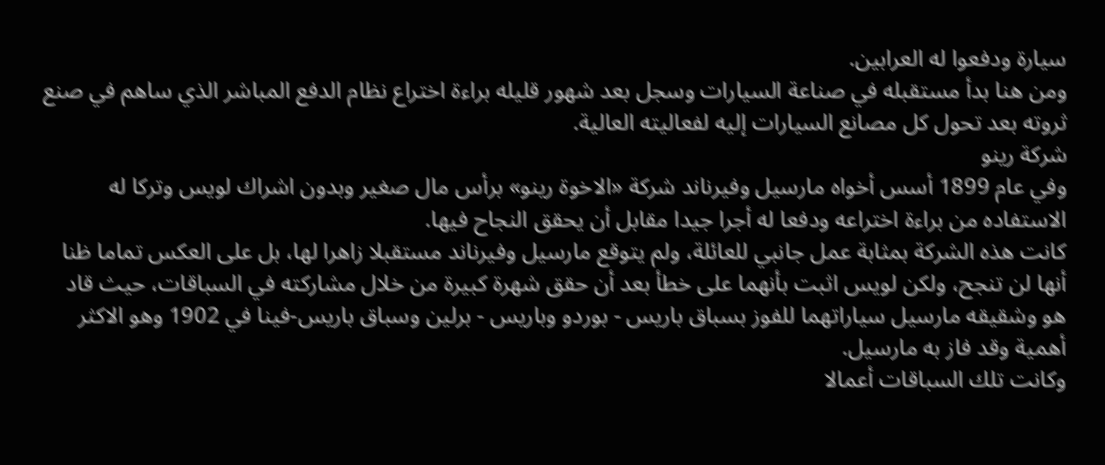سيارة ودفعوا له العرابين.
ومن هنا بدأ مستقبله في صناعة السيارات وسجل بعد شهور قليله براءة اختراع نظام الدفع المباشر الذي ساهم في صنع ثروته بعد تحول كل مصانع السيارات إليه لفعاليته العالية.
شركة رينو
وفي عام 1899 أسس أخواه مارسيل وفيرناند شركة «الاخوة رينو» برأس مال صغير وبدون اشراك لويس وتركا له الاستفاده من براءة اختراعه ودفعا له أجرا جيدا مقابل أن يحقق النجاح فيها.
كانت هذه الشركة بمثابة عمل جانبي للعائلة، ولم يتوقع مارسيل وفيرناند مستقبلا زاهرا لها، بل على العكس تماما ظنا أنها لن تنجح، ولكن لويس اثبت بأنهما على خطأ بعد أن حقق شهرة كبيرة من خلال مشاركته في السباقات، حيث قاد هو وشقيقه مارسيل سياراتهما للفوز بسباق باريس - بوردو وباريس - برلين وسباق باريس-فينا في 1902 وهو الاكثر أهمية وقد فاز به مارسيل.
وكانت تلك السباقات أعمالا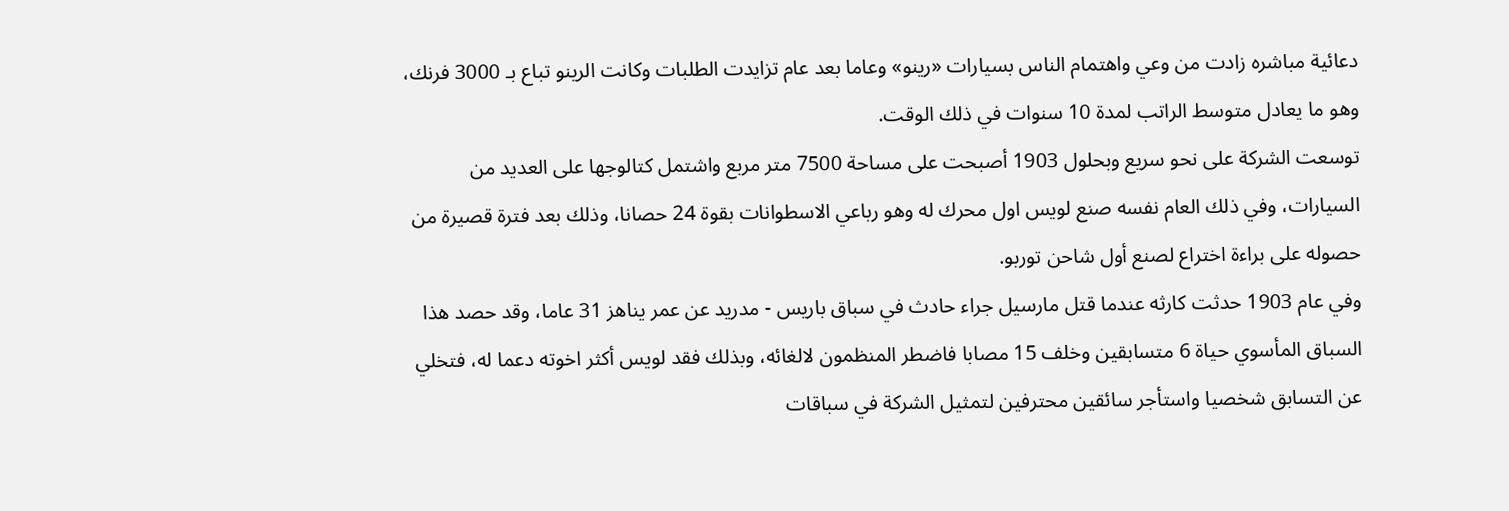دعائية مباشره زادت من وعي واهتمام الناس بسيارات «رينو» وعاما بعد عام تزايدت الطلبات وكانت الرينو تباع بـ 3000 فرنك، وهو ما يعادل متوسط الراتب لمدة 10 سنوات في ذلك الوقت.
توسعت الشركة على نحو سريع وبحلول 1903 أصبحت على مساحة 7500 متر مربع واشتمل كتالوجها على العديد من السيارات، وفي ذلك العام نفسه صنع لويس اول محرك له وهو رباعي الاسطوانات بقوة 24 حصانا، وذلك بعد فترة قصيرة من حصوله على براءة اختراع لصنع أول شاحن توربو.
وفي عام 1903 حدثت كارثه عندما قتل مارسيل جراء حادث في سباق باريس - مدريد عن عمر يناهز 31 عاما، وقد حصد هذا السباق المأسوي حياة 6 متسابقين وخلف 15 مصابا فاضطر المنظمون لالغائه، وبذلك فقد لويس أكثر اخوته دعما له، فتخلي عن التسابق شخصيا واستأجر سائقين محترفين لتمثيل الشركة في سباقات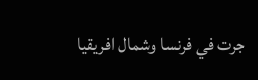جرت في فرنسا وشمال افريقيا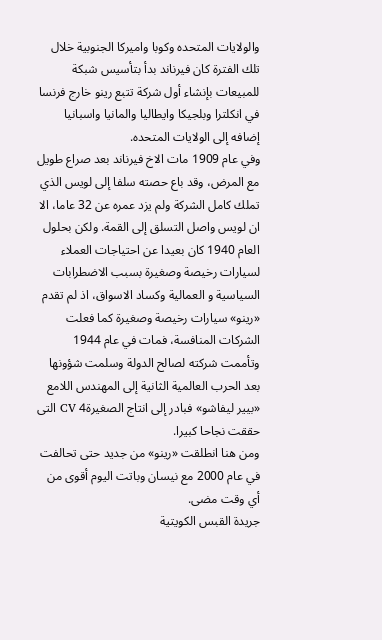والولايات المتحده وكوبا واميركا الجنوبية خلال تلك الفترة كان فيرناند بدأ بتأسيس شبكة للمبيعات بإنشاء أول شركة تتبع رينو خارج فرنسا في انكلترا وبلجيكا وايطاليا والمانيا واسبانيا إضافه إلى الولايات المتحده.
وفي عام 1909 مات الاخ فيرناند بعد صراع طويل مع المرض، وقد باع حصته سلفا إلى لويس الذي تملك كامل الشركة ولم يزد عمره عن 32 عاما، الا ان لويس واصل التسلق إلى القمة. ولكن بحلول العام 1940 كان بعيدا عن احتياجات العملاء لسيارات رخيصة وصغيرة بسبب الاضطرابات السياسية و العمالية وكساد الاسواق، اذ لم تقدم «رينو» سيارات رخيصة وصغيرة كما فعلت الشركات المنافسة، فمات في عام 1944 وتأممت شركته لصالح الدولة وسلمت شؤونها بعد الحرب العالمية الثانية إلى المهندس اللامع «بيير ليفاشو» فبادر إلى انتاج الصغيرة4 CV التى حققت نجاحا كبيرا.
ومن هنا انطلقت «رينو» من جديد حتى تحالفت في عام 2000 مع نيسان وباتت اليوم أقوى من أي وقت مضى.
جريدة القبس الكويتية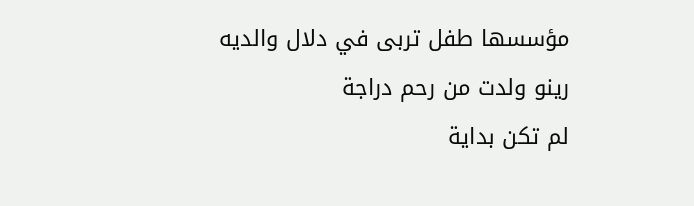مؤسسها طفل تربى في دلال والديه
رينو ولدت من رحم دراجة
لم تكن بداية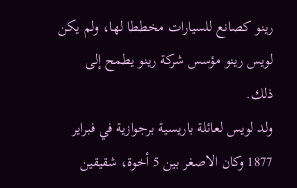رينو كصانع للسيارات مخططا لها، ولم يكن لويس رينو مؤسس شركة رينو يطمح إلى ذلك.
ولد لويس لعائلة باريسية برجوازية في فبراير 1877 وكان الاصغر بين 5 أخوة، شقيقين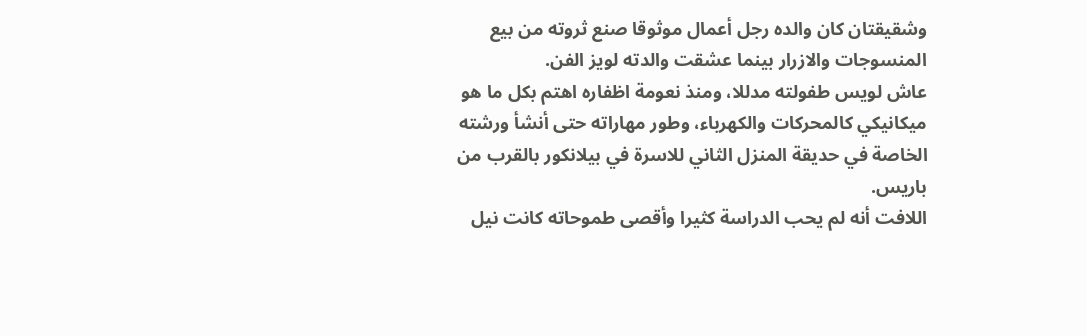وشقيقتان كان والده رجل أعمال موثوقا صنع ثروته من بيع المنسوجات والازرار بينما عشقت والدته لويز الفن.
عاش لويس طفولته مدللا، ومنذ نعومة اظفاره اهتم بكل ما هو ميكانيكي كالمحركات والكهرباء، وطور مهاراته حتى أنشأ ورشته الخاصة في حديقة المنزل الثاني للاسرة في بيلانكور بالقرب من باريس.
اللافت أنه لم يحب الدراسة كثيرا وأقصى طموحاته كانت نيل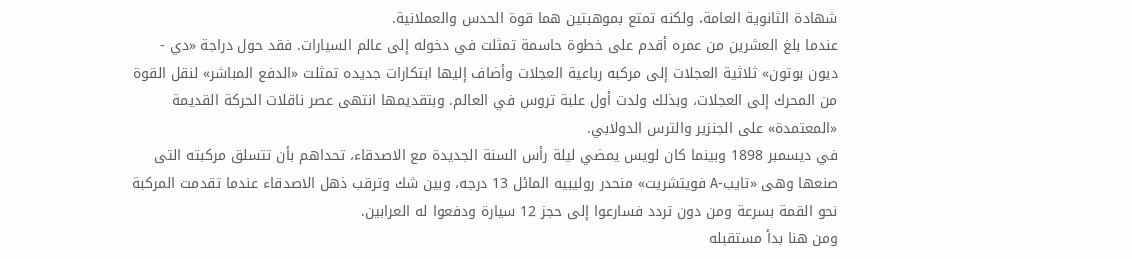شهادة الثانوية العامة، ولكنه تمتع بموهبتين هما قوة الحدس والعملانية.
عندما بلغ العشرين من عمره أقدم على خطوة حاسمة تمثلت في دخوله إلى عالم السيارات. فقد حول دراجة «دي - ديون بوتون» ثلاثية العجلات إلى مركبه رباعية العجلات وأضاف إليها ابتكارات جديده تمثلت «الدفع المباشر» لنقل القوة من المحرك إلى العجلات، وبذلك ولدت أول علبة تروس في العالم. وبتقديمها انتهى عصر ناقلات الحركة القديمة «المعتمدة» على الجنزير والترس الدولابي.
في ديسمبر 1898 وبينما كان لويس يمضي ليلة رأس السنة الجديدة مع الاصدقاء، تحداهم بأن تتسلق مركبته التى صنعها وهى «تايب-A فويتشريت» منحدر روليبيه المائل 13 درجه، وبين شك وترقب ذهل الاصدقاء عندما تقدمت المركبة نحو القمة بسرعة ومن دون تردد فسارعوا إلى حجز 12 سيارة ودفعوا له العرابين.
ومن هنا بدأ مستقبله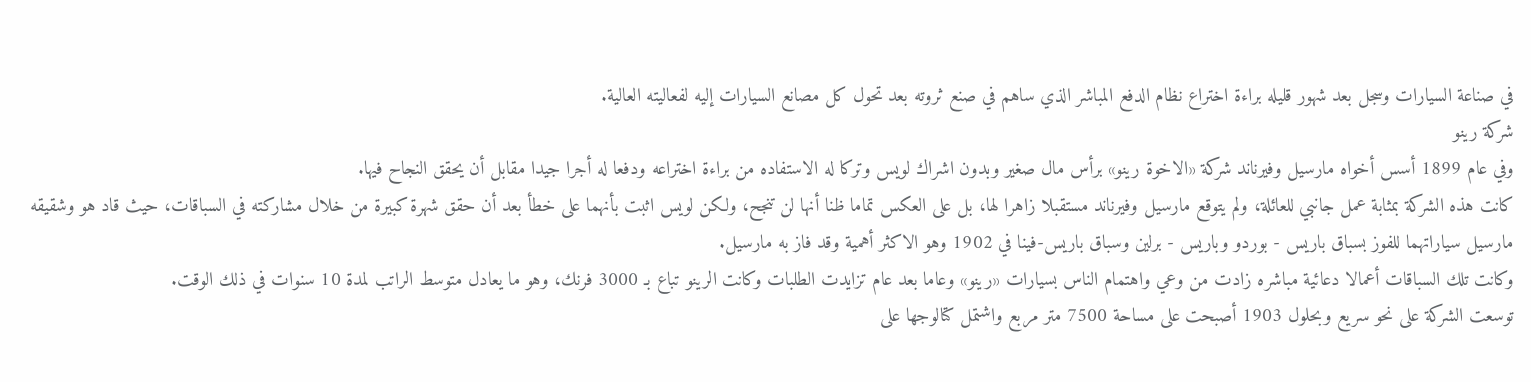في صناعة السيارات وسجل بعد شهور قليله براءة اختراع نظام الدفع المباشر الذي ساهم في صنع ثروته بعد تحول كل مصانع السيارات إليه لفعاليته العالية.
شركة رينو
وفي عام 1899 أسس أخواه مارسيل وفيرناند شركة «الاخوة رينو» برأس مال صغير وبدون اشراك لويس وتركا له الاستفاده من براءة اختراعه ودفعا له أجرا جيدا مقابل أن يحقق النجاح فيها.
كانت هذه الشركة بمثابة عمل جانبي للعائلة، ولم يتوقع مارسيل وفيرناند مستقبلا زاهرا لها، بل على العكس تماما ظنا أنها لن تنجح، ولكن لويس اثبت بأنهما على خطأ بعد أن حقق شهرة كبيرة من خلال مشاركته في السباقات، حيث قاد هو وشقيقه مارسيل سياراتهما للفوز بسباق باريس - بوردو وباريس - برلين وسباق باريس-فينا في 1902 وهو الاكثر أهمية وقد فاز به مارسيل.
وكانت تلك السباقات أعمالا دعائية مباشره زادت من وعي واهتمام الناس بسيارات «رينو» وعاما بعد عام تزايدت الطلبات وكانت الرينو تباع بـ 3000 فرنك، وهو ما يعادل متوسط الراتب لمدة 10 سنوات في ذلك الوقت.
توسعت الشركة على نحو سريع وبحلول 1903 أصبحت على مساحة 7500 متر مربع واشتمل كتالوجها على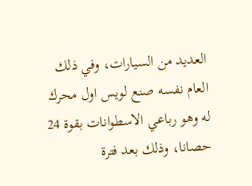العديد من السيارات، وفي ذلك العام نفسه صنع لويس اول محرك له وهو رباعي الاسطوانات بقوة 24 حصانا، وذلك بعد فترة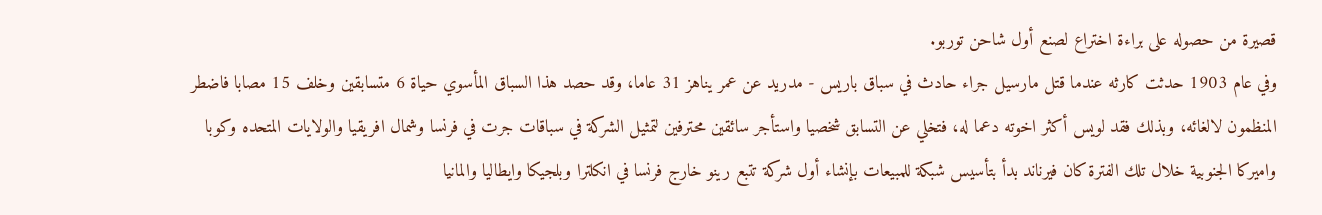قصيرة من حصوله على براءة اختراع لصنع أول شاحن توربو.
وفي عام 1903 حدثت كارثه عندما قتل مارسيل جراء حادث في سباق باريس - مدريد عن عمر يناهز 31 عاما، وقد حصد هذا السباق المأسوي حياة 6 متسابقين وخلف 15 مصابا فاضطر المنظمون لالغائه، وبذلك فقد لويس أكثر اخوته دعما له، فتخلي عن التسابق شخصيا واستأجر سائقين محترفين لتمثيل الشركة في سباقات جرت في فرنسا وشمال افريقيا والولايات المتحده وكوبا واميركا الجنوبية خلال تلك الفترة كان فيرناند بدأ بتأسيس شبكة للمبيعات بإنشاء أول شركة تتبع رينو خارج فرنسا في انكلترا وبلجيكا وايطاليا والمانيا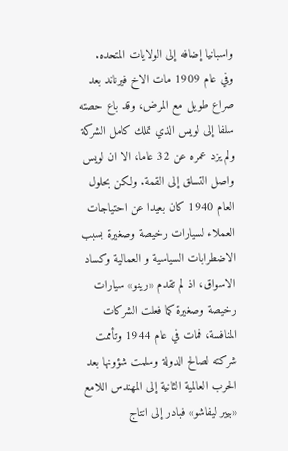واسبانيا إضافه إلى الولايات المتحده.
وفي عام 1909 مات الاخ فيرناند بعد صراع طويل مع المرض، وقد باع حصته سلفا إلى لويس الذي تملك كامل الشركة ولم يزد عمره عن 32 عاما، الا ان لويس واصل التسلق إلى القمة. ولكن بحلول العام 1940 كان بعيدا عن احتياجات العملاء لسيارات رخيصة وصغيرة بسبب الاضطرابات السياسية و العمالية وكساد الاسواق، اذ لم تقدم «رينو» سيارات رخيصة وصغيرة كما فعلت الشركات المنافسة، فمات في عام 1944 وتأممت شركته لصالح الدولة وسلمت شؤونها بعد الحرب العالمية الثانية إلى المهندس اللامع «بيير ليفاشو» فبادر إلى انتاج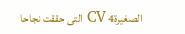الصغيرة4 CV التى حققت نجاحا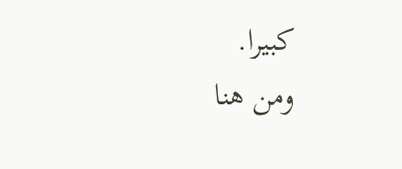كبيرا.
ومن هنا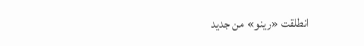انطلقت «رينو» من جديد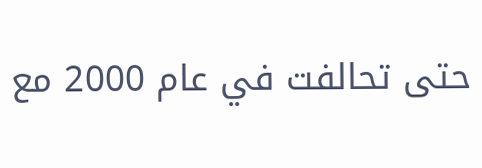حتى تحالفت في عام 2000 مع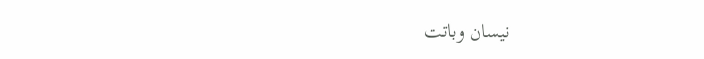نيسان وباتت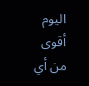اليوم أقوى من أي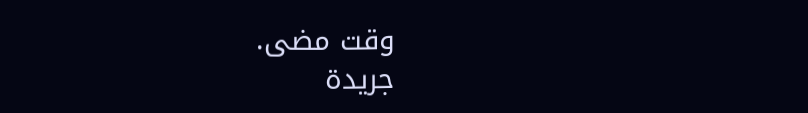وقت مضى.
جريدة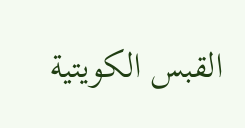القبس الكويتية